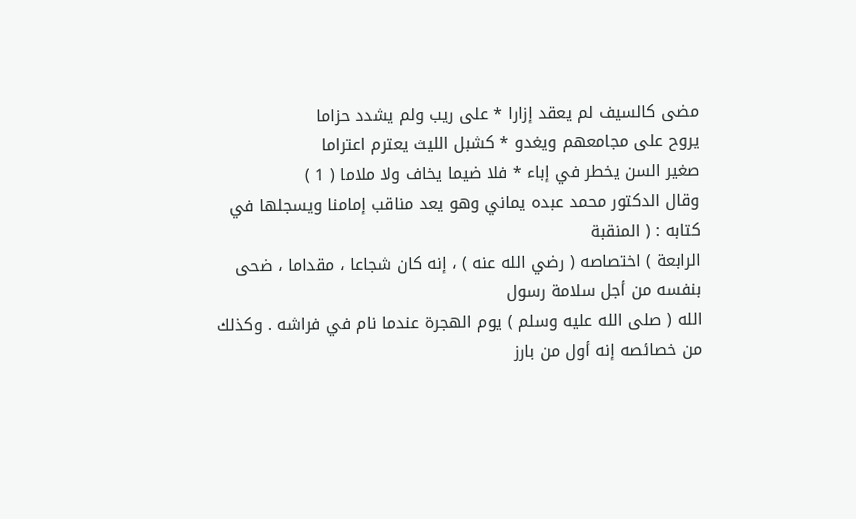مضى كالسيف لم يعقد إزارا * على ريب ولم يشدد حزاما
يروح على مجامعهم ويغدو * كشبل الليث يعترم اعتراما
صغير السن يخطر في إباء * فلا ضيما يخاف ولا ملاما ( 1 )
وقال الدكتور محمد عبده يماني وهو يعد مناقب إمامنا ويسجلها في كتابه : ( المنقبة
الرابعة ) اختصاصه ( رضي الله عنه ) ، إنه كان شجاعا ، مقداما ، ضحى بنفسه من أجل سلامة رسول
الله ( صلى الله عليه وسلم ) يوم الهجرة عندما نام في فراشه . وكذلك من خصائصه إنه أول من بارز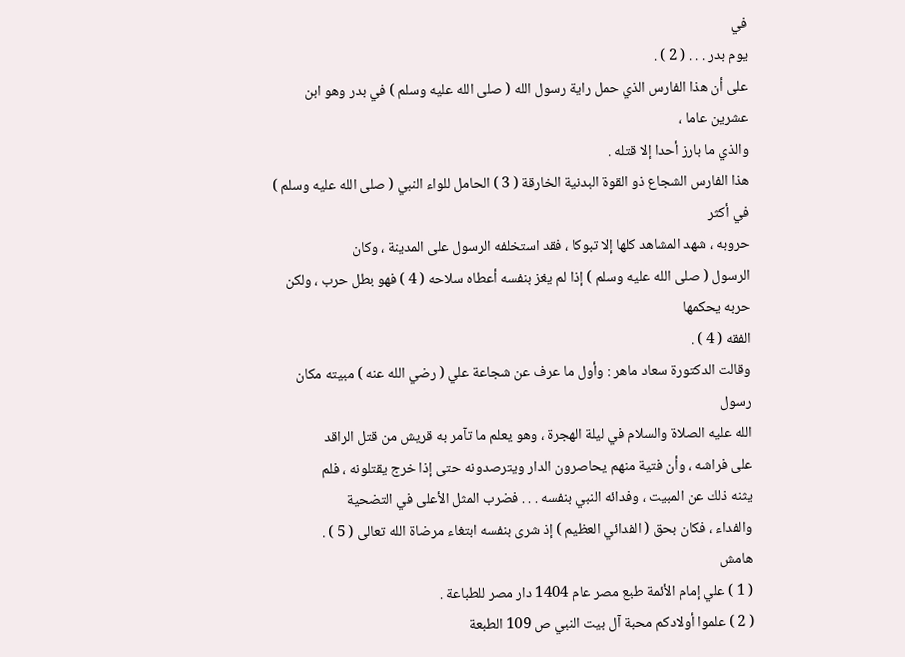في
يوم بدر . . . ( 2 ) .
على أن هذا الفارس الذي حمل راية رسول الله ( صلى الله عليه وسلم ) في بدر وهو ابن عشرين عاما ،
والذي ما بارز أحدا إلا قتله .
هذا الفارس الشجاع ذو القوة البدنية الخارقة ( 3 ) الحامل للواء النبي ( صلى الله عليه وسلم ) في أكثر
حروبه ، شهد المشاهد كلها إلا تبوكا ، فقد استخلفه الرسول على المدينة ، وكان
الرسول ( صلى الله عليه وسلم ) إذا لم يغز بنفسه أعطاه سلاحه ( 4 ) فهو بطل حرب ، ولكن حربه يحكمها
الفقه ( 4 ) .
وقالت الدكتورة سعاد ماهر : وأول ما عرف عن شجاعة علي ( رضي الله عنه ) مبيته مكان رسول
الله عليه الصلاة والسلام في ليلة الهجرة ، وهو يعلم ما تآمر به قريش من قتل الراقد
على فراشه ، وأن فتية منهم يحاصرون الدار ويترصدونه حتى إذا خرج يقتلونه ، فلم
يثنه ذلك عن المبيت ، وفدائه النبي بنفسه . . . فضرب المثل الأعلى في التضحية
والفداء ، فكان بحق ( الفدائي العظيم ) إذ شرى بنفسه ابتغاء مرضاة الله تعالى ( 5 ) .
هامش
( 1 ) علي إمام الأئمة طبع مصر عام 1404 دار مصر للطباعة .
( 2 ) علموا أولادكم محبة آل بيت النبي ص 109 الطبعة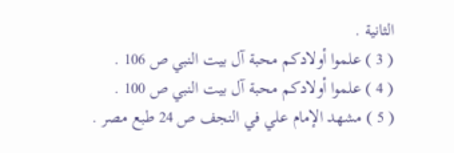الثانية .
( 3 ) علموا أولادكم محبة آل بيت النبي ص 106 .
( 4 ) علموا أولادكم محبة آل بيت النبي ص 100 .
( 5 ) مشهد الإمام علي في النجف ص 24 طبع مصر .